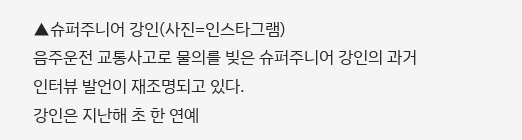▲슈퍼주니어 강인(사진=인스타그램)
음주운전 교통사고로 물의를 빚은 슈퍼주니어 강인의 과거 인터뷰 발언이 재조명되고 있다.
강인은 지난해 초 한 연예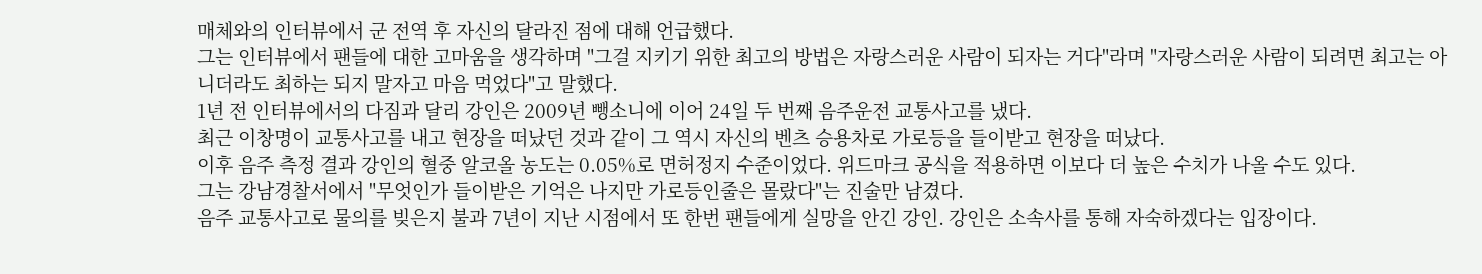매체와의 인터뷰에서 군 전역 후 자신의 달라진 점에 대해 언급했다.
그는 인터뷰에서 팬들에 대한 고마움을 생각하며 "그걸 지키기 위한 최고의 방법은 자랑스러운 사람이 되자는 거다"라며 "자랑스러운 사람이 되려면 최고는 아니더라도 최하는 되지 말자고 마음 먹었다"고 말했다.
1년 전 인터뷰에서의 다짐과 달리 강인은 2009년 뺑소니에 이어 24일 두 번째 음주운전 교통사고를 냈다.
최근 이창명이 교통사고를 내고 현장을 떠났던 것과 같이 그 역시 자신의 벤츠 승용차로 가로등을 들이받고 현장을 떠났다.
이후 음주 측정 결과 강인의 혈중 알코올 농도는 0.05%로 면허정지 수준이었다. 위드마크 공식을 적용하면 이보다 더 높은 수치가 나올 수도 있다.
그는 강남경찰서에서 "무엇인가 들이받은 기억은 나지만 가로등인줄은 몰랐다"는 진술만 남겼다.
음주 교통사고로 물의를 빚은지 불과 7년이 지난 시점에서 또 한번 팬들에게 실망을 안긴 강인. 강인은 소속사를 통해 자숙하겠다는 입장이다.